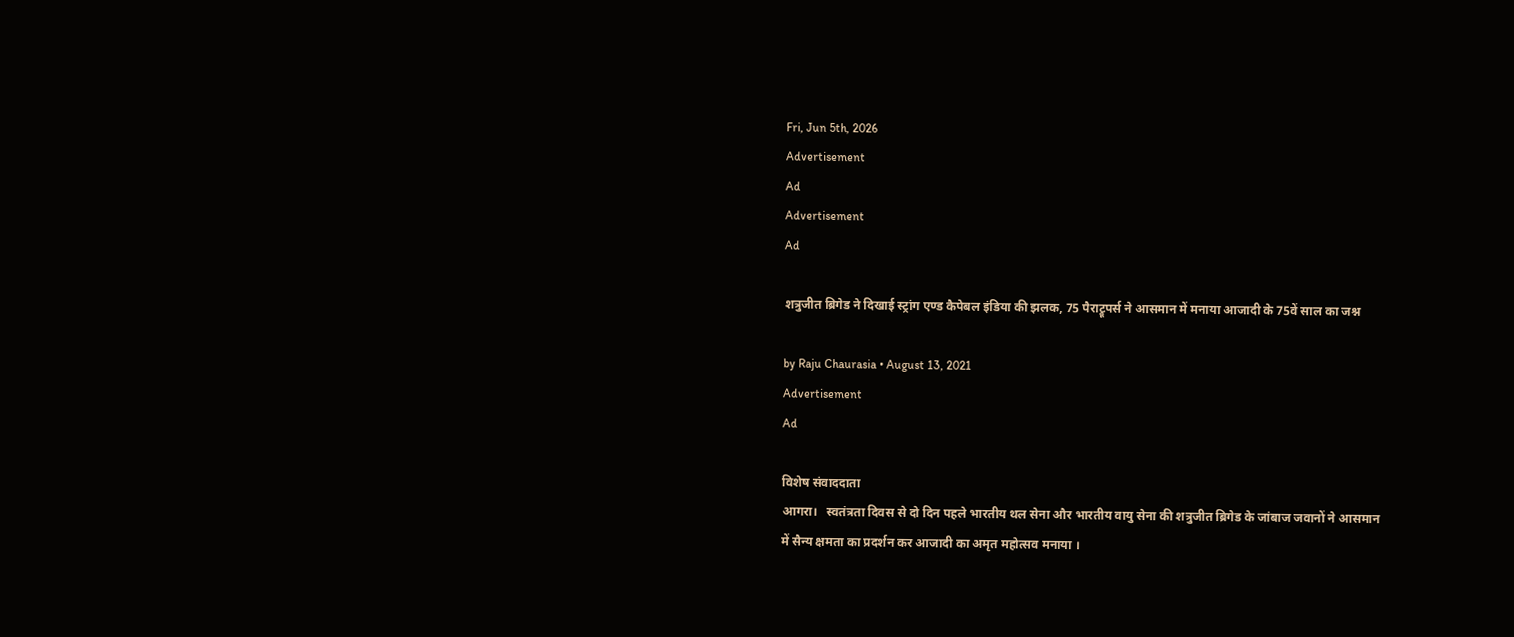Fri, Jun 5th, 2026
Advertisement
Ad
Advertisement
Ad

शत्रुजीत ब्रिगेड ने दिखाई स्ट्रांग एण्ड कैपेबल इंडिया की झलक, 75 पैराट्रूपर्स ने आसमान में मनाया आजादी के 75वें साल का जश्न

by Raju Chaurasia • August 13, 2021
Advertisement
Ad

विशेष संवाददाता
आगरा।   स्वतंत्रता दिवस से दो दिन पहले भारतीय थल सेना और भारतीय वायु सेना की शत्रुजीत ब्रिगेड के जांबाज जवानों ने आसमान में सैन्य क्षमता का प्रदर्शन कर आजादी का अमृत महोत्सव मनाया ।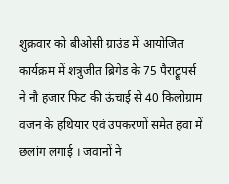शुक्रवार को बीओसी ग्राउंड में आयोजित कार्यक्रम में शत्रुजीत ब्रिगेड के 75 पैराट्रूपर्स ने नौ हजार फिट की ऊंचाई से 40 किलोग्राम वजन के हथियार एवं उपकरणों समेत हवा में छलांग लगाई । जवानों ने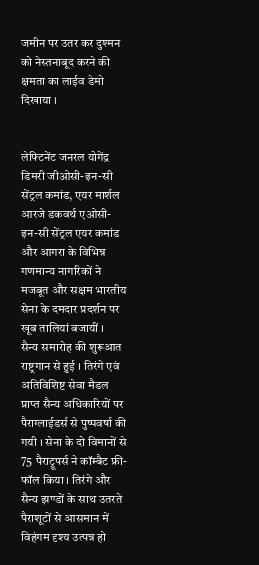जमीन पर उतर कर दुश्मन को नेस्तनाबूद करने की क्षमता का लाईव डेमो दिखाया ।


लेफ्टिनेंट जनरल योगेंद्र डिमरी जीओसी-इन-सी सेंट्रल कमांड, एयर मार्शल आरजे डकवर्थ एओसी-इन-सी सेंट्रल एयर कमांड और आगरा के विभिन्न गणमान्य नागरिकों ने मजबूत और सक्षम भारतीय सेना के दमदार प्रदर्शन पर खूब तालियां बजायीं ।
सैन्य समारोह की शुरूआत राष्ट्रगान से हुई । तिरंगे एवं अतिविशिष्ट सेवा मैडल प्राप्त सैन्य अधिकारियों पर पैराग्लाईडर्स से पुष्पवर्षा की गयी । सेना के दो विमानों से 75 पैराट्रूपर्स ने कॉम्बैट फ्री-फॉल किया । तिरंगे और सैन्य झण्डों के साथ उतरते पैराशूटों से आसमान में विहंगम दृश्य उत्पन्न हो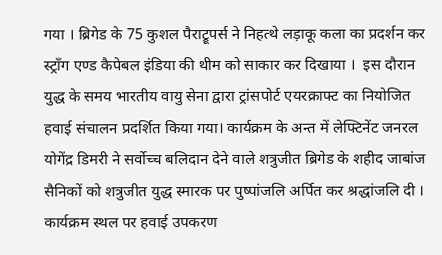गया । ब्रिगेड के 75 कुशल पैराट्रूपर्स ने निहत्थे लड़ाकू कला का प्रदर्शन कर स्ट्रॉंग एण्ड कैपेबल इंडिया की थीम को साकार कर दिखाया ।  इस दौरान युद्ध के समय भारतीय वायु सेना द्वारा ट्रांसपोर्ट एयरक्राफ्ट का नियोजित हवाई संचालन प्रदर्शित किया गया। कार्यक्रम के अन्त में लेफ्टिनेंट जनरल योगेंद्र डिमरी ने सर्वोच्च बलिदान देने वाले शत्रुजीत ब्रिगेड के शहीद जाबांज सैनिकों को शत्रुजीत युद्ध स्मारक पर पुष्पांजलि अर्पित कर श्रद्धांजलि दी ।
कार्यक्रम स्थल पर हवाई उपकरण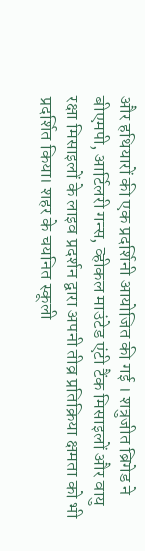और हथियारों की एक प्रदर्शिनी आयोजित की गई । शत्रुजीत ब्रिगेड ने बीएमपी, आर्टिलरी गन्स, व्हीकल माउंटेड एंटी टैंक मिसाइलों और वायु रक्षा मिसाइलों के लाइव प्रदर्शन द्वारा अपनी तीव्र प्रतिक्रिया क्षमता को भी प्रदर्शित किया। शहर के चयनित स्कूली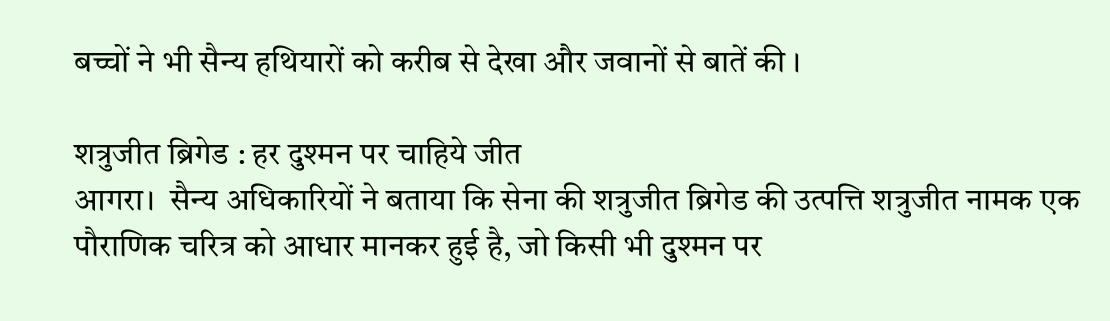बच्चों ने भी सैन्य हथियारों को करीब से देखा और जवानों से बातें की ।

शत्रुजीत ब्रिगेड : हर दुश्मन पर चाहिये जीत
आगरा।  सैन्य अधिकारियों ने बताया कि सेना की शत्रुजीत ब्रिगेड की उत्पत्ति शत्रुजीत नामक एक पौराणिक चरित्र को आधार मानकर हुई है, जो किसी भी दुश्मन पर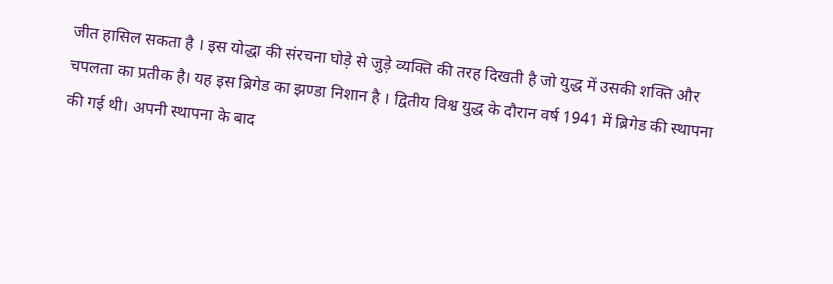जीत हासिल सकता है । इस योद्धा की संरचना घोड़े से जुड़े व्यक्ति की तरह दिखती है जो युद्ध में उसकी शक्ति और चपलता का प्रतीक है। यह इस ब्रिगेड का झण्डा निशान है । द्वितीय विश्व युद्ध के दौरान वर्ष 1941 में ब्रिगेड की स्थापना की गई थी। अपनी स्थापना के बाद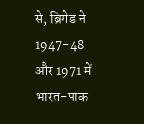से, ब्रिगेड ने 1947-48 और 1971 में भारत-पाक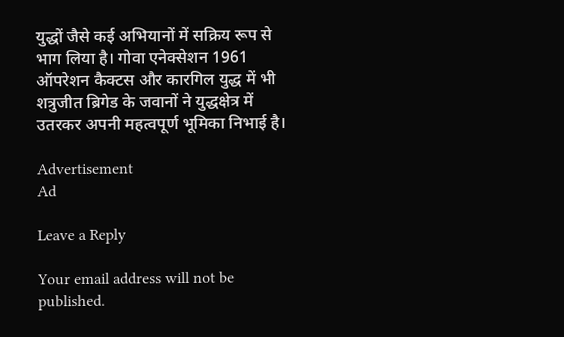युद्धों जैसे कई अभियानों में सक्रिय रूप से भाग लिया है। गोवा एनेक्सेशन 1961 ऑपरेशन कैक्टस और कारगिल युद्ध में भी शत्रुजीत ब्रिगेड के जवानों ने युद्धक्षेत्र में उतरकर अपनी महत्वपूर्ण भूमिका निभाई है।

Advertisement
Ad

Leave a Reply

Your email address will not be published.